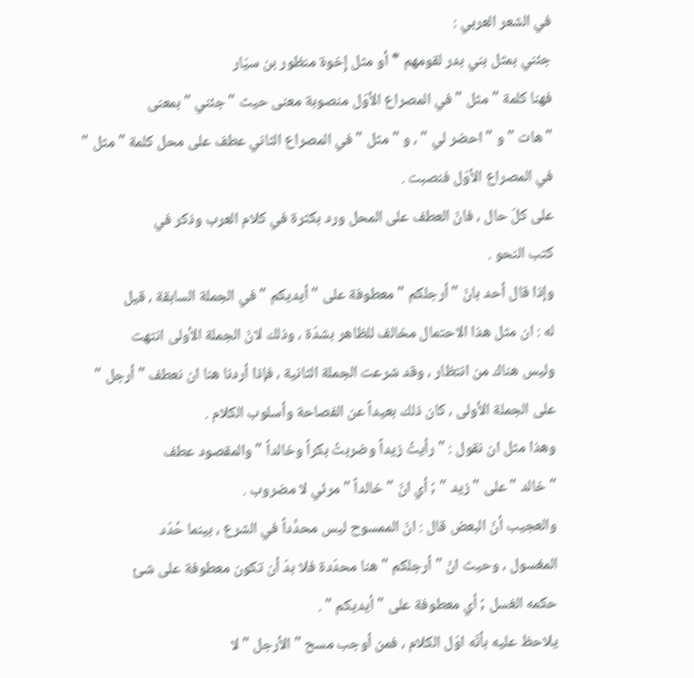في الشعر العربي :
جئني بمثل بني بدر لقومهم * أو مثل إِخوة منظور بن سيّار
فهنا كلمة " مثل " في المصراع الأوّل منصوبة معنى حيث " جئني " بمعنى
" هات " و " احضر لي " ، و " مثل " في المصراع الثاني عطف على محل كلمة " مثل "
في المصراع الأوّل فنصبت .
على كلّ حال ، فانّ العطف على المحل ورد بكثرة في كلام العرب وذكر في
كتب النحو .
وإذا قال أحد بانّ " أرجلكم " معطوفة على " أيديكم " في الجملة السابقة ، قيل
له : ان مثل هذا الاحتمال مخالف للظاهر بشدّة ، وذلك لانّ الجملة الأولى انتهت
وليس هناك من انتظار ، وقد شرعت الجملة الثانية ، فإذا أردنا هنا ان نعطف " أرجل "
على الجملة الأولى ، كان ذلك بعيداً عن الفصاحة وأسلوب الكلام .
وهذا مثل ان نقول : " رأيتُ زيداً وضربتُ بكراً وخالداً " والمقصود عطف
" خالد " على " زيد " ; أي انّ " خالداً " مرئي لا مضروب .
والعجيب أنّ البعض قال : انّ الممسوح ليس محدَّداً في الشرع ، بينما حُدّد
المغسول ، وحيث انّ " أرجلكم " هنا محدّدة فلا بدّ أن تكون معطوفة على شئ
حكمه الغسل ; أي معطوفة على " أيديكم " .
يلاحظ عليه بأنّه اوّل الكلام ، فمن أوجب مسح " الأرجل " لا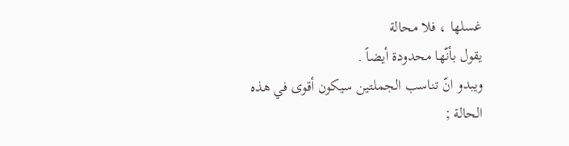غسلها ، فلا محالة
يقول بأنّها محدودة أيضاً .
ويبدو انّ تناسب الجملتين سيكون أقوى في هذه الحالة ;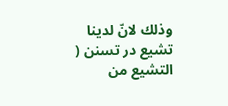وذلك لانّ لدينا
تشيع در تسنن ( التشيع من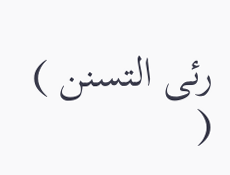رئى التسنن ) (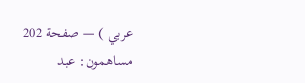عربي ) — صفحة 202
مساهمون: عبد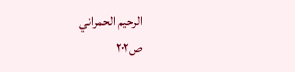الرحيم الحمراني
ص٢٠٢